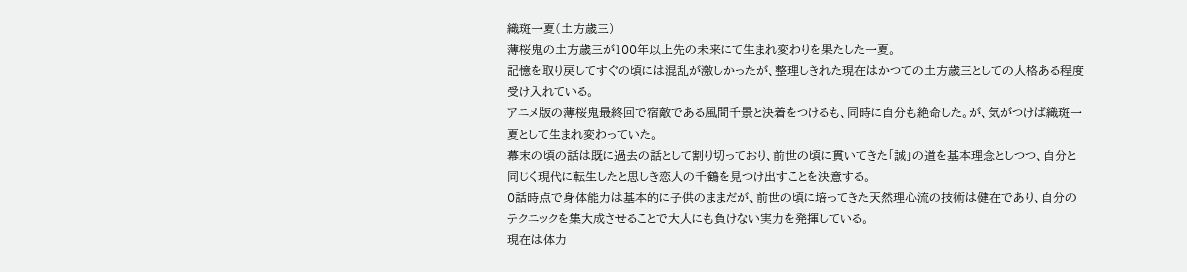織斑一夏(土方歳三)
薄桜鬼の土方歳三が100年以上先の未来にて生まれ変わりを果たした一夏。
記憶を取り戻してすぐの頃には混乱が激しかったが、整理しきれた現在はかつての土方歳三としての人格ある程度受け入れている。
アニメ版の薄桜鬼最終回で宿敵である風間千景と決着をつけるも、同時に自分も絶命した。が、気がつけば織斑一夏として生まれ変わっていた。
幕末の頃の話は既に過去の話として割り切っており、前世の頃に貫いてきた「誠」の道を基本理念としつつ、自分と同じく現代に転生したと思しき恋人の千鶴を見つけ出すことを決意する。
0話時点で身体能力は基本的に子供のままだが、前世の頃に培ってきた天然理心流の技術は健在であり、自分のテクニックを集大成させることで大人にも負けない実力を発揮している。
現在は体力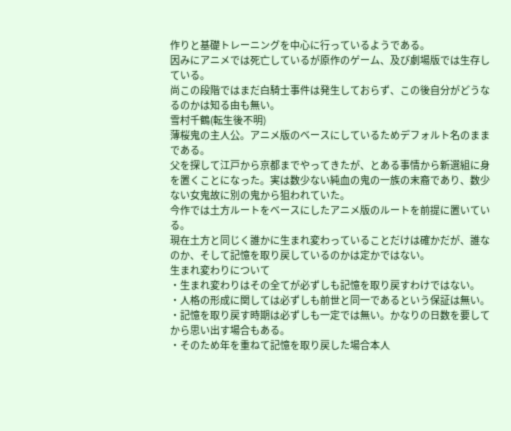作りと基礎トレーニングを中心に行っているようである。
因みにアニメでは死亡しているが原作のゲーム、及び劇場版では生存している。
尚この段階ではまだ白騎士事件は発生しておらず、この後自分がどうなるのかは知る由も無い。
雪村千鶴(転生後不明)
薄桜鬼の主人公。アニメ版のベースにしているためデフォルト名のままである。
父を探して江戸から京都までやってきたが、とある事情から新選組に身を置くことになった。実は数少ない純血の鬼の一族の末裔であり、数少ない女鬼故に別の鬼から狙われていた。
今作では土方ルートをベースにしたアニメ版のルートを前提に置いている。
現在土方と同じく誰かに生まれ変わっていることだけは確かだが、誰なのか、そして記憶を取り戻しているのかは定かではない。
生まれ変わりについて
・生まれ変わりはその全てが必ずしも記憶を取り戻すわけではない。
・人格の形成に関しては必ずしも前世と同一であるという保証は無い。
・記憶を取り戻す時期は必ずしも一定では無い。かなりの日数を要してから思い出す場合もある。
・そのため年を重ねて記憶を取り戻した場合本人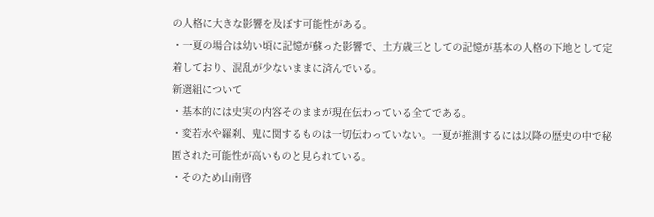の人格に大きな影響を及ぼす可能性がある。
・一夏の場合は幼い頃に記憶が蘇った影響で、土方歳三としての記憶が基本の人格の下地として定着しており、混乱が少ないままに済んでいる。
新選組について
・基本的には史実の内容そのままが現在伝わっている全てである。
・変若水や羅刹、鬼に関するものは一切伝わっていない。一夏が推測するには以降の歴史の中で秘匿された可能性が高いものと見られている。
・そのため山南啓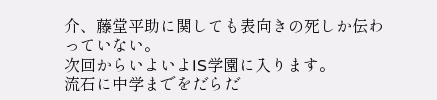介、藤堂平助に関しても表向きの死しか伝わっていない。
次回からいよいよIS学園に入ります。
流石に中学までをだらだ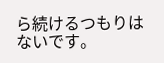ら続けるつもりはないです。